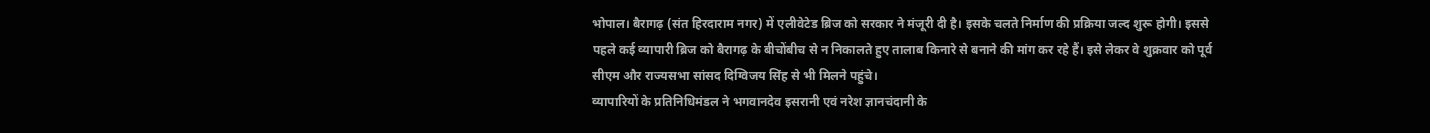भोपाल। बैरागढ़ (संत हिरदाराम नगर) में एलीवेटेड ब्रिज को सरकार ने मंजूरी दी है। इसके चलते निर्माण की प्रक्रिया जल्द शुरू होगी। इससे पहले कई व्यापारी ब्रिज को बैरागढ़ के बीचोंबीच से न निकालते हुए तालाब किनारे से बनाने की मांग कर रहे हैं। इसे लेकर वे शुक्रवार को पूर्व सीएम और राज्यसभा सांसद दिग्विजय सिंह से भी मिलने पहुंचे।
व्यापारियों के प्रतिनिधिमंडल ने भगवानदेव इसरानी एवं नरेश ज्ञानचंदानी के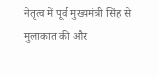नेतृत्व में पूर्व मुख्यमंत्री सिंह से मुलाकात की और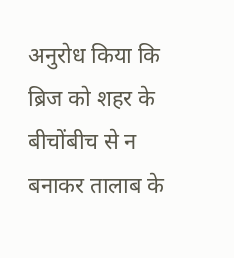अनुरोध किया कि ब्रिज को शहर के बीचोंबीच से न बनाकर तालाब के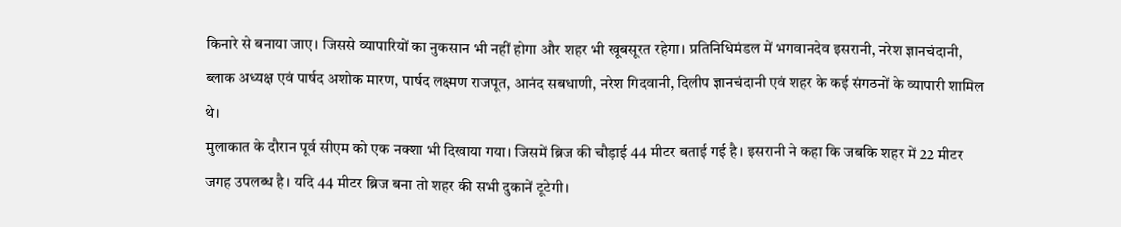किनारे से बनाया जाए। जिससे व्यापारियों का नुकसान भी नहीं होगा और शहर भी खूबसूरत रहेगा। प्रतिनिधिमंडल में भगवानदेव इसरानी, नरेश ज्ञानचंदानी, ब्लाक अध्यक्ष एवं पार्षद अशोक मारण, पार्षद लक्ष्मण राजपूत, आनंद सबधाणी, नरेश गिदवानी, दिलीप ज्ञानचंदानी एवं शहर के कई संगठनों के व्यापारी शामिल थे।
मुलाकात के दौरान पूर्व सीएम को एक नक्शा भी दिखाया गया। जिसमें ब्रिज की चौड़ाई 44 मीटर बताई गई है। इसरानी ने कहा कि जबकि शहर में 22 मीटर जगह उपलब्ध है। यदि 44 मीटर ब्रिज बना तो शहर की सभी दुकानें टूटेगी।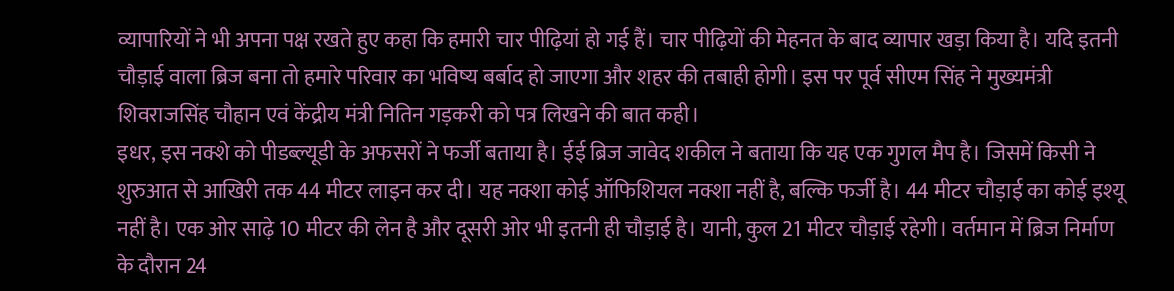व्यापारियों ने भी अपना पक्ष रखते हुए कहा कि हमारी चार पीढ़ियां हो गई हैं। चार पीढ़ियों की मेहनत के बाद व्यापार खड़ा किया है। यदि इतनी चौड़ाई वाला ब्रिज बना तो हमारे परिवार का भविष्य बर्बाद हो जाएगा और शहर की तबाही होगी। इस पर पूर्व सीएम सिंह ने मुख्यमंत्री शिवराजसिंह चौहान एवं केंद्रीय मंत्री नितिन गड़करी को पत्र लिखने की बात कही।
इधर, इस नक्शे को पीडब्ल्यूडी के अफसरों ने फर्जी बताया है। ईई ब्रिज जावेद शकील ने बताया कि यह एक गुगल मैप है। जिसमें किसी ने शुरुआत से आखिरी तक 44 मीटर लाइन कर दी। यह नक्शा कोई ऑफिशियल नक्शा नहीं है, बल्कि फर्जी है। 44 मीटर चौड़ाई का कोई इश्यू नहीं है। एक ओर साढ़े 10 मीटर की लेन है और दूसरी ओर भी इतनी ही चौड़ाई है। यानी, कुल 21 मीटर चौड़ाई रहेगी। वर्तमान में ब्रिज निर्माण के दौरान 24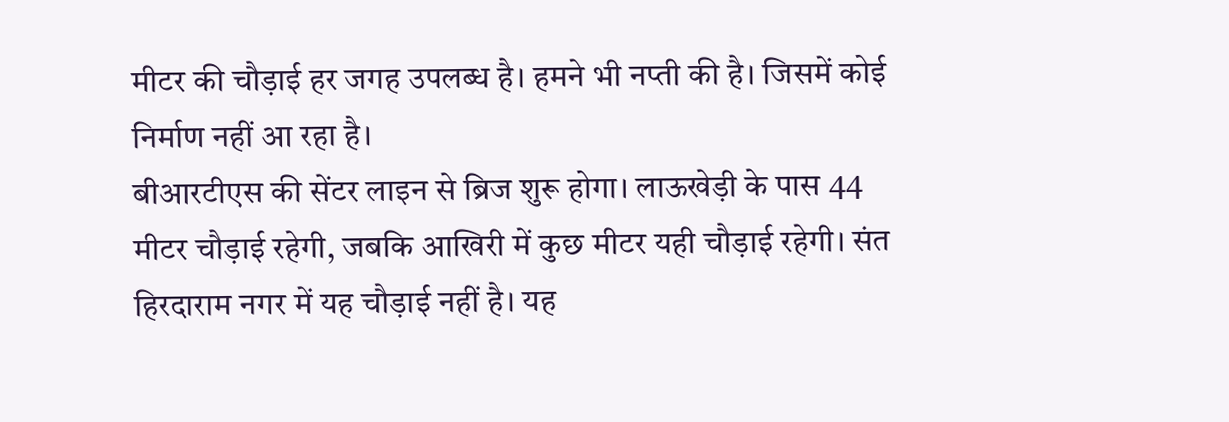मीटर की चौड़ाई हर जगह उपलब्ध है। हमने भी नप्ती की है। जिसमें कोई निर्माण नहीं आ रहा है।
बीआरटीएस की सेंटर लाइन से ब्रिज शुरू होगा। लाऊखेड़ी के पास 44 मीटर चौड़ाई रहेगी, जबकि आखिरी में कुछ मीटर यही चौड़ाई रहेगी। संत हिरदाराम नगर में यह चौड़ाई नहीं है। यह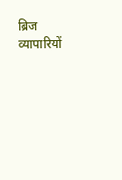ब्रिज व्यापारियों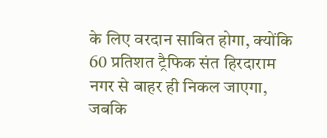के लिए वरदान साबित होगा, क्योंकि 60 प्रतिशत ट्रैफिक संत हिरदाराम नगर से बाहर ही निकल जाएगा, जबकि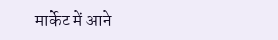मार्केट में आने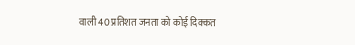वाली 40 प्रतिशत जनता को कोई दिक्कत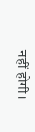नहीं होगी।